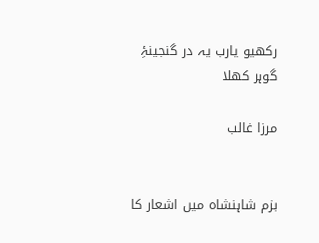رکھیو یارب یہ در گنجینۂِ گوہر کھلا

مرزا غالب


بزم شاہنشاہ میں اشعار کا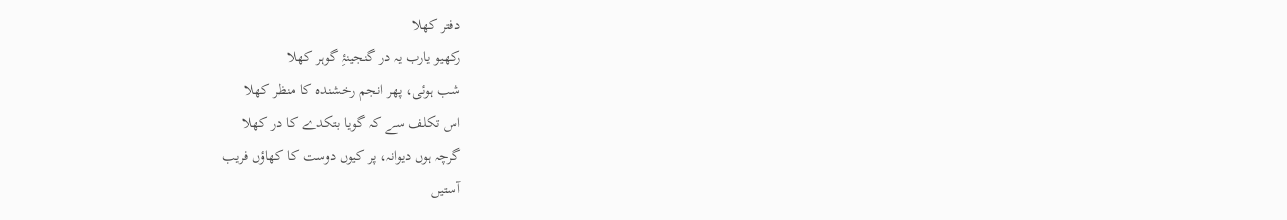دفتر کھلا
رکھیو یارب یہ در گنجینۂِ گوہر کھلا
شب ہوئی، پھر انجم رخشندہ کا منظر کھلا
اس تکلف سے کہ گویا بتکدے کا در کھلا
گرچہ ہوں دیوانہ، پر کیوں دوست کا کھاؤں فریب
آستیں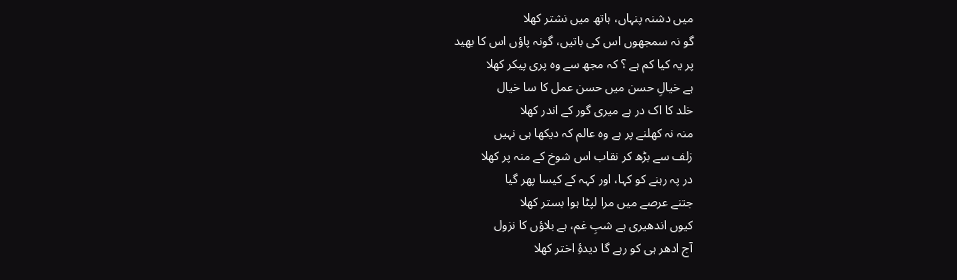میں دشنہ پنہاں، ہاتھ میں نشتر کھلا
گو نہ سمجھوں اس کی باتیں، گونہ پاؤں اس کا بھید
پر یہ کیا کم ہے ؟ کہ مجھ سے وہ پری پیکر کھلا
ہے خیالِ حسن میں حسن عمل کا سا خیال
خلد کا اک در ہے میری گور کے اندر کھلا
منہ نہ کھلنے پر ہے وہ عالم کہ دیکھا ہی نہیں
زلف سے بڑھ کر نقاب اس شوخ کے منہ پر کھلا
در پہ رہنے کو کہا، اور کہہ کے کیسا پھر گیا
جتنے عرصے میں مرا لپٹا ہوا بستر کھلا
کیوں اندھیری ہے شبِ غم، ہے بلاؤں کا نزول
آج ادھر ہی کو رہے گا دیدۂِ اختر کھلا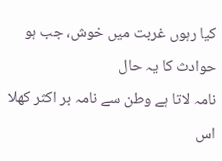کیا رہوں غربت میں خوش، جب ہو حوادث کا یہ حال
نامہ لاتا ہے وطن سے نامہ بر اکثر کھلا
اس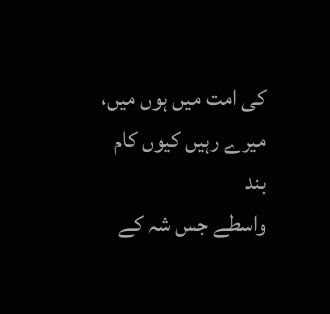کی امت میں ہوں میں، میرے رہیں کیوں کام بند
واسطے جس شہ کے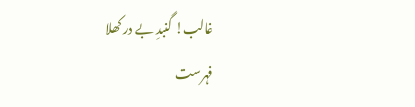غالب! گنبدِ بے در کھلا
فہرست